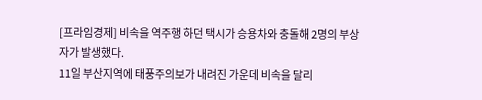[프라임경제] 비속을 역주행 하던 택시가 승용차와 충돌해 2명의 부상자가 발생했다.
11일 부산지역에 태풍주의보가 내려진 가운데 비속을 달리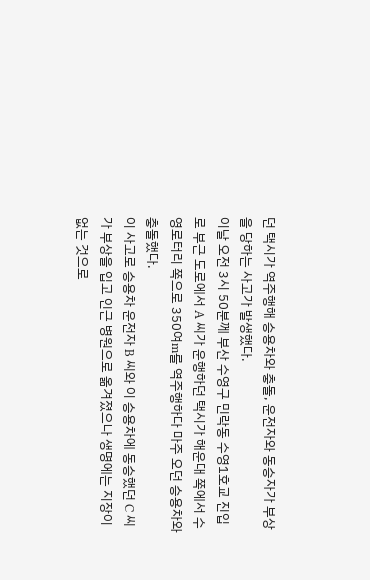던 택시가 역주행해 승용차와 충돌, 운전자와 동승자가 부상을 당하는 사고가 발생했다.
이날 오전 3시 50분께 부산 수영구 민락동 수영1호교 진입로 부근 도로에서 A 씨가 운행하던 택시가 해운대 쪽에서 수영로터리 쪽으로 350여m를 역주행하다 마주 오던 승용차와 충돌했다.
이 사고로 승용차 운전자 B 씨와 이 승용차에 동승했던 C 씨가 부상을 입고 인근 병원으로 옮겨졌으나 생명에는 지장이 없는 것으로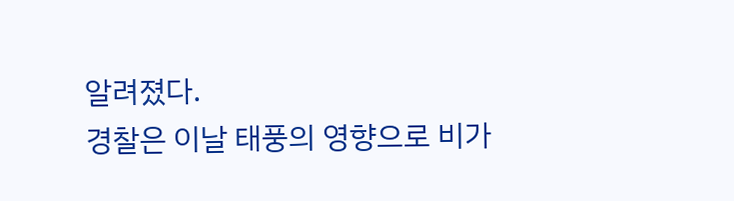알려졌다.
경찰은 이날 태풍의 영향으로 비가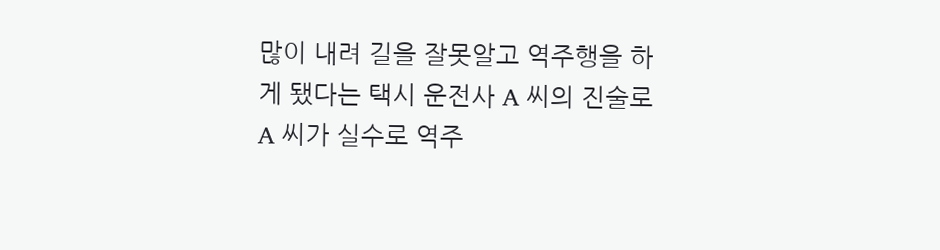많이 내려 길을 잘못알고 역주행을 하게 됐다는 택시 운전사 A 씨의 진술로 A 씨가 실수로 역주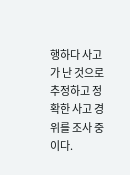행하다 사고가 난 것으로 추정하고 정확한 사고 경위를 조사 중이다.